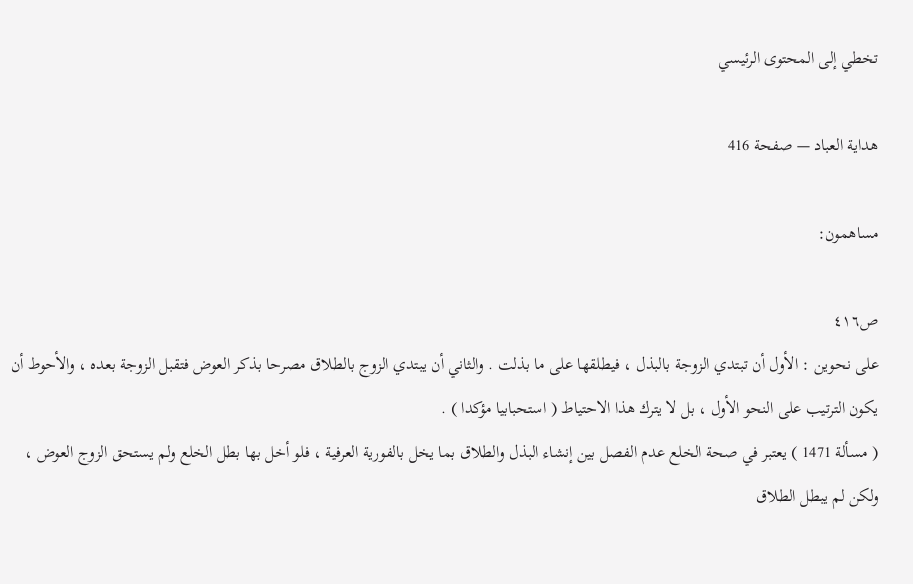تخطي إلى المحتوى الرئيسي

هداية العباد — صفحة 416

مساهمون:

ص٤١٦
على نحوين : الأول أن تبتدي الزوجة بالبذل ، فيطلقها على ما بذلت . والثاني أن يبتدي الزوج بالطلاق مصرحا بذكر العوض فتقبل الزوجة بعده ، والأحوط أن يكون الترتيب على النحو الأول ، بل لا يترك هذا الاحتياط ( استحبابيا مؤكدا ) .
( مسألة 1471 ) يعتبر في صحة الخلع عدم الفصل بين إنشاء البذل والطلاق بما يخل بالفورية العرفية ، فلو أخل بها بطل الخلع ولم يستحق الزوج العوض ، ولكن لم يبطل الطلاق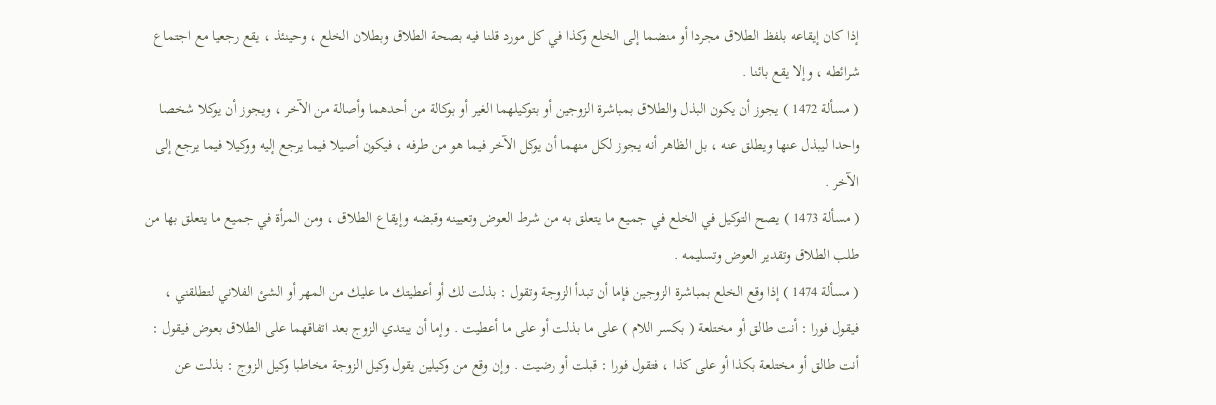إذا كان إيقاعه بلفظ الطلاق مجردا أو منضما إلى الخلع وكذا في كل مورد قلنا فيه بصحة الطلاق وبطلان الخلع ، وحينئذ ، يقع رجعيا مع اجتماع شرائطه ، وإلا يقع بائنا .
( مسألة 1472 ) يجوز أن يكون البذل والطلاق بمباشرة الزوجين أو بتوكيلهما الغير أو بوكالة من أحدهما وأصالة من الآخر ، ويجوز أن يوكلا شخصا واحدا ليبذل عنها ويطلق عنه ، بل الظاهر أنه يجوز لكل منهما أن يوكل الآخر فيما هو من طرفه ، فيكون أصيلا فيما يرجع إليه ووكيلا فيما يرجع إلى الآخر .
( مسألة 1473 ) يصح التوكيل في الخلع في جميع ما يتعلق به من شرط العوض وتعيينه وقبضه وإيقاع الطلاق ، ومن المرأة في جميع ما يتعلق بها من طلب الطلاق وتقدير العوض وتسليمه .
( مسألة 1474 ) إذا وقع الخلع بمباشرة الزوجين فإما أن تبدأ الزوجة وتقول : بذلت لك أو أعطيتك ما عليك من المهر أو الشئ الفلاني لتطلقني ، فيقول فورا : أنت طالق أو مختلعة ( بكسر اللام ) على ما بذلت أو على ما أعطيت . وإما أن يبتدي الزوج بعد اتفاقهما على الطلاق بعوض فيقول : أنت طالق أو مختلعة بكذا أو على كذا ، فتقول فورا : قبلت أو رضيت . وإن وقع من وكيلين يقول وكيل الزوجة مخاطبا وكيل الزوج : بذلت عن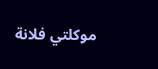موكلتي فلانة